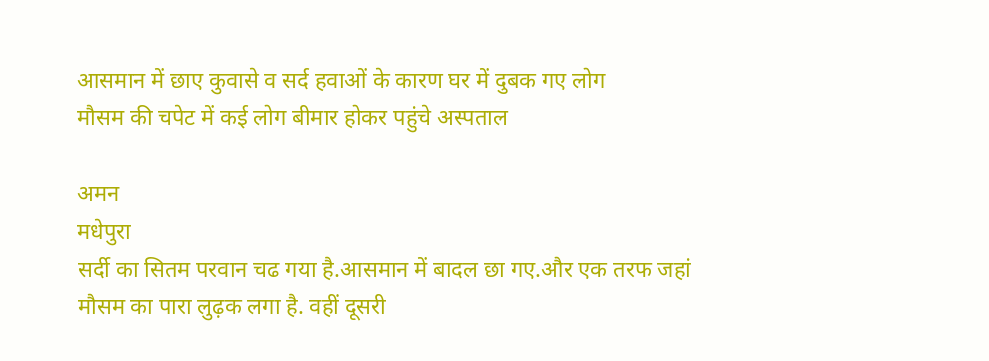आसमान में छाए कुवासे व सर्द हवाओं के कारण घर में दुबक गए लोग
मौसम की चपेट में कई लोग बीमार होकर पहुंचे अस्पताल

अमन
मधेपुरा
सर्दी का सितम परवान चढ गया है.आसमान में बादल छा गए.और एक तरफ जहां मौसम का पारा लुढ़क लगा है. वहीं दूसरी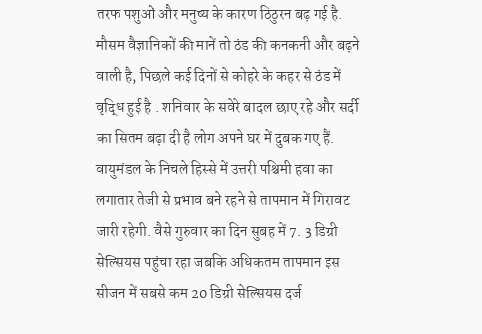तरफ पशुओं और मनुष्य के कारण ठिठुरन बढ़ गई है. मौसम वैज्ञानिकों की मानें तो ठंड की कनकनी और बढ़ने वाली है, पिछले कई दिनों से कोहरे के कहर से ठंड में वृद्धि हुई है . शनिवार के सवेरे बादल छाए रहे और सर्दी का सितम बढ़ा दी है लोग अपने घर में दुबक गए हैं. वायुमंडल के निचले हिस्से में उत्तरी पश्चिमी हवा का लगातार तेजी से प्रभाव बने रहने से तापमान में गिरावट जारी रहेगी. वैसे गुरुवार का दिन सुबह में 7. 3 डिग्री सेल्सियस पहुंचा रहा जबकि अधिकतम तापमान इस सीजन में सबसे कम 20 डिग्री सेल्सियस दर्ज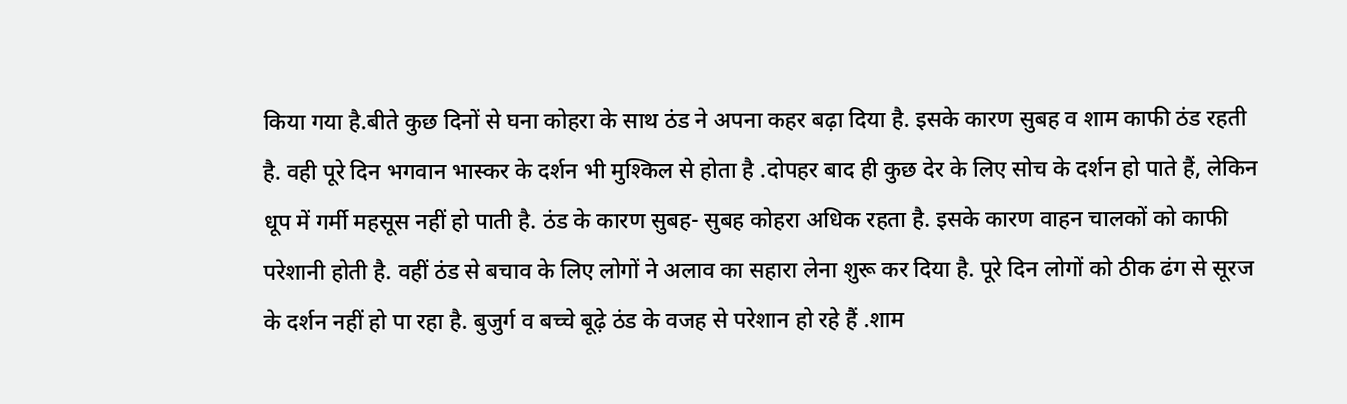किया गया है.बीते कुछ दिनों से घना कोहरा के साथ ठंड ने अपना कहर बढ़ा दिया है. इसके कारण सुबह व शाम काफी ठंड रहती है. वही पूरे दिन भगवान भास्कर के दर्शन भी मुश्किल से होता है .दोपहर बाद ही कुछ देर के लिए सोच के दर्शन हो पाते हैं, लेकिन धूप में गर्मी महसूस नहीं हो पाती है. ठंड के कारण सुबह- सुबह कोहरा अधिक रहता है. इसके कारण वाहन चालकों को काफी परेशानी होती है. वहीं ठंड से बचाव के लिए लोगों ने अलाव का सहारा लेना शुरू कर दिया है. पूरे दिन लोगों को ठीक ढंग से सूरज के दर्शन नहीं हो पा रहा है. बुजुर्ग व बच्चे बूढ़े ठंड के वजह से परेशान हो रहे हैं .शाम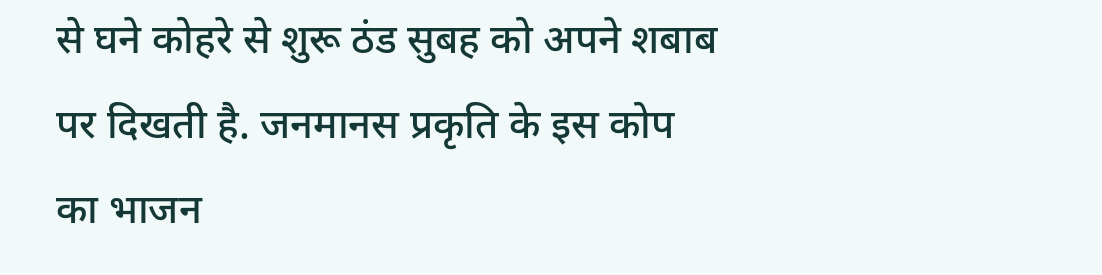से घने कोहरे से शुरू ठंड सुबह को अपने शबाब पर दिखती है. जनमानस प्रकृति के इस कोप का भाजन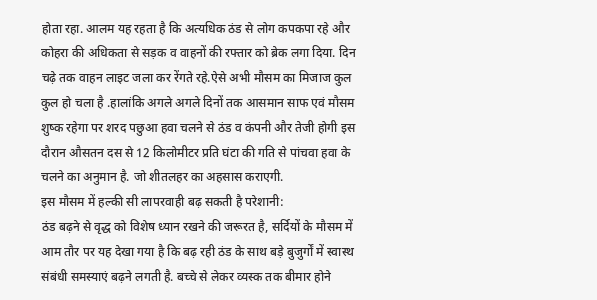होता रहा. आलम यह रहता है कि अत्यधिक ठंड से लोग कपकपा रहे और कोहरा की अधिकता से सड़क व वाहनों की रफ्तार को ब्रेक लगा दिया. दिन चढ़े तक वाहन लाइट जला कर रेंगते रहे.ऐसे अभी मौसम का मिजाज कुल कुल हो चला है .हालांकि अगले अगले दिनों तक आसमान साफ एवं मौसम शुष्क रहेगा पर शरद पछुआ हवा चलने से ठंड व कंपनी और तेजी होगी इस दौरान औसतन दस से 12 किलोमीटर प्रति घंटा की गति से पांचवा हवा के चलने का अनुमान है. जो शीतलहर का अहसास कराएगी.
इस मौसम में हल्की सी लापरवाही बढ़ सकती है परेशानी:
ठंड बढ़ने से वृद्ध को विशेष ध्यान रखने की जरूरत है, सर्दियों के मौसम में आम तौर पर यह देखा गया है कि बढ़ रही ठंड के साथ बड़े बुजुर्गों में स्वास्थ संबंधी समस्याएं बढ़ने लगती है. बच्चे से लेकर व्यस्क तक बीमार होने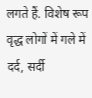लगते हैं. विशेष रूप वृद्ध लोगों में गले में दर्द, सर्दी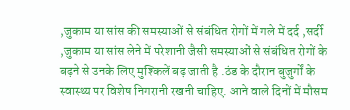,जुकाम या सांस की समस्याओं से संबंधित रोगों में गले में दर्द ,सर्दी ,जुकाम या सांस लेने में परेशानी जैसी समस्याओं से संबंधित रोगों के बढ़ने से उनके लिए मुश्किलें बढ़ जाती है .ठंड के दौरान बुजुर्गों के स्वास्थ्य पर विशेष निगरानी रखनी चाहिए. आने वाले दिनों में मौसम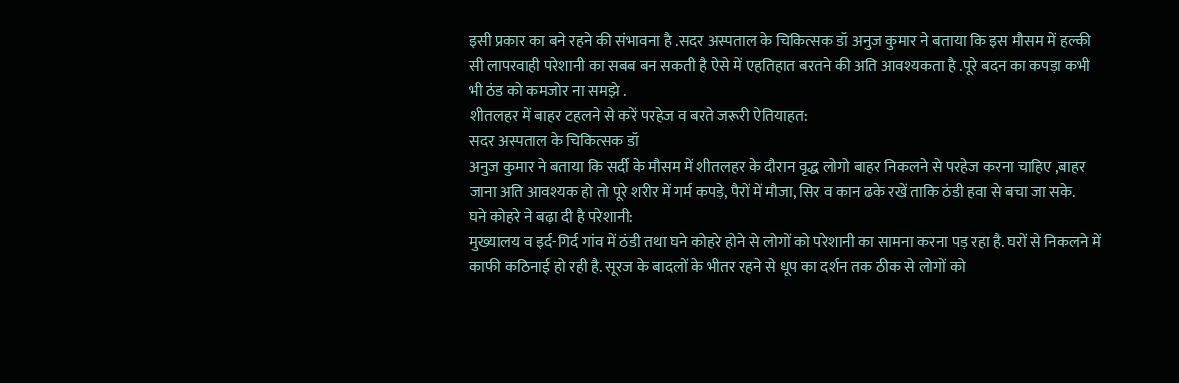इसी प्रकार का बने रहने की संभावना है .सदर अस्पताल के चिकित्सक डॉ अनुज कुमार ने बताया कि इस मौसम में हल्की सी लापरवाही परेशानी का सबब बन सकती है ऐसे में एहतिहात बरतने की अति आवश्यकता है .पूरे बदन का कपड़ा कभी भी ठंड को कमजोर ना समझे .
शीतलहर में बाहर टहलने से करें परहेज व बरते जरूरी ऐतियाहत:
सदर अस्पताल के चिकित्सक डॉ
अनुज कुमार ने बताया कि सर्दी के मौसम में शीतलहर के दौरान वृद्ध लोगो बाहर निकलने से परहेज करना चाहिए ,बाहर जाना अति आवश्यक हो तो पूरे शरीर में गर्म कपड़े, पैरों में मौजा, सिर व कान ढके रखें ताकि ठंडी हवा से बचा जा सके.
घने कोहरे ने बढ़ा दी है परेशानी:
मुख्यालय व इर्द-गिर्द गांव में ठंडी तथा घने कोहरे होने से लोगों को परेशानी का सामना करना पड़ रहा है. घरों से निकलने में काफी कठिनाई हो रही है. सूरज के बादलों के भीतर रहने से धूप का दर्शन तक ठीक से लोगों को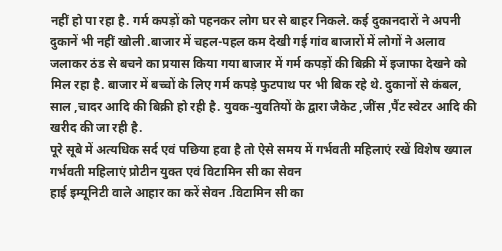नहीं हो पा रहा है. गर्म कपड़ों को पहनकर लोग घर से बाहर निकले. कई दुकानदारों ने अपनी दुकानें भी नहीं खोली .बाजार में चहल-पहल कम देखी गई गांव बाजारों में लोगों ने अलाव जलाकर ठंड से बचने का प्रयास किया गया बाजार में गर्म कपड़ों की बिक्री में इजाफा देखने को मिल रहा है. बाजार में बच्चों के लिए गर्म कपड़े फुटपाथ पर भी बिक रहे थे. दुकानों से कंबल, साल ,चादर आदि की बिक्री हो रही है. युवक-युवतियों के द्वारा जैकेट ,जींस ,पैंट स्वेटर आदि की खरीद की जा रही है.
पूरे सूबे में अत्यधिक सर्द एवं पछिया हवा है तो ऐसे समय में गर्भवती महिलाएं रखें विशेष ख्याल
गर्भवती महिलाएं प्रोटीन युक्त एवं विटामिन सी का सेवन
हाई इम्यूनिटी वाले आहार का करें सेवन .विटामिन सी का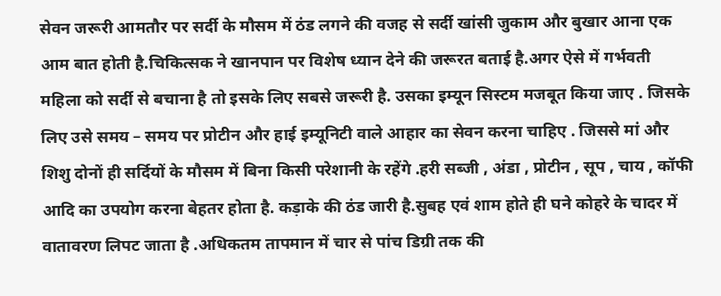सेवन जरूरी आमतौर पर सर्दी के मौसम में ठंड लगने की वजह से सर्दी खांसी जुकाम और बुखार आना एक आम बात होती है.चिकित्सक ने खानपान पर विशेष ध्यान देने की जरूरत बताई है.अगर ऐसे में गर्भवती महिला को सर्दी से बचाना है तो इसके लिए सबसे जरूरी है. उसका इम्यून सिस्टम मजबूत किया जाए . जिसके लिए उसे समय – समय पर प्रोटीन और हाई इम्यूनिटी वाले आहार का सेवन करना चाहिए . जिससे मां और शिशु दोनों ही सर्दियों के मौसम में बिना किसी परेशानी के रहेंगे .हरी सब्जी , अंडा , प्रोटीन , सूप , चाय , कॉफी आदि का उपयोग करना बेहतर होता है. कड़ाके की ठंड जारी है.सुबह एवं शाम होते ही घने कोहरे के चादर में वातावरण लिपट जाता है .अधिकतम तापमान में चार से पांच डिग्री तक की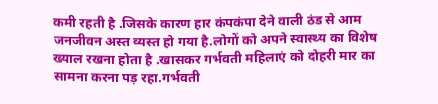कमी रहती है .जिसके कारण हार कंपकंपा देने वाली ठंड से आम जनजीवन अस्त व्यस्त हो गया है.लोगों को अपने स्वास्थ्य का विशेष ख्याल रखना होता है .खासकर गर्भवती महिलाएं को दोहरी मार का सामना करना पड़ रहा.गर्भवती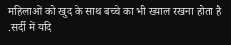महिलाओं को खुद के साथ बच्चे का भी ख्याल रखना होता है .सर्दी में यदि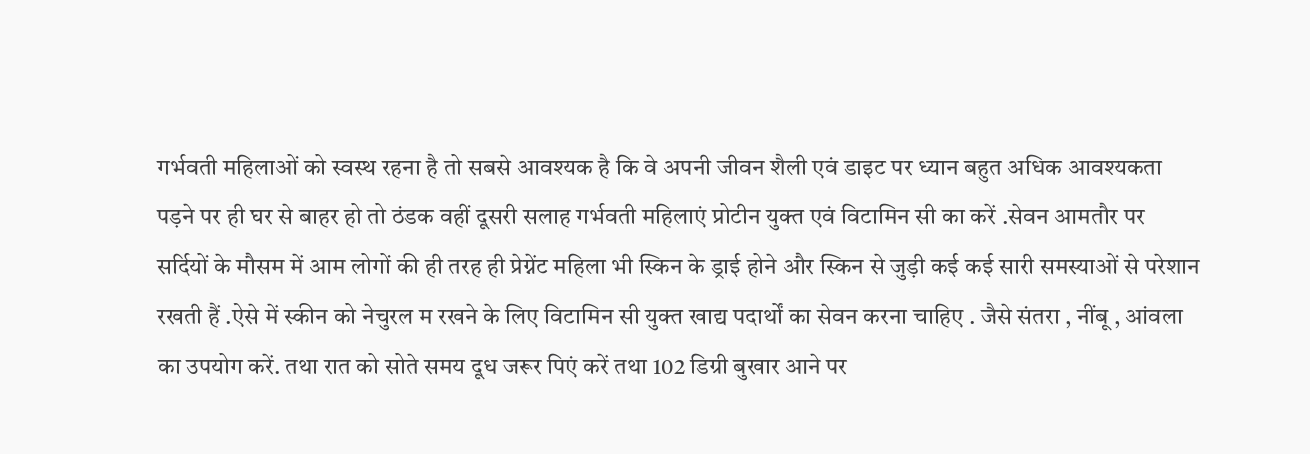गर्भवती महिलाओं को स्वस्थ रहना है तो सबसे आवश्यक है कि वे अपनी जीवन शैली एवं डाइट पर ध्यान बहुत अधिक आवश्यकता पड़ने पर ही घर से बाहर हो तो ठंडक वहीं दूसरी सलाह गर्भवती महिलाएं प्रोटीन युक्त एवं विटामिन सी का करें .सेवन आमतौर पर सर्दियों के मौसम में आम लोगों की ही तरह ही प्रेग्नेंट महिला भी स्किन के ड्राई होने और स्किन से जुड़ी कई कई सारी समस्याओं से परेशान रखती हैं .ऐसे में स्कीन को नेचुरल म रखने के लिए विटामिन सी युक्त खाद्य पदार्थों का सेवन करना चाहिए . जैसे संतरा , नींबू , आंवला का उपयोग करें. तथा रात को सोते समय दूध जरूर पिएं करें तथा 102 डिग्री बुखार आने पर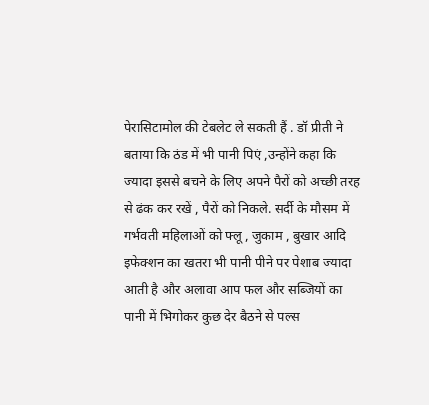पेरासिटामोल की टेबलेट ले सकती हैं . डॉ प्रीती ने बताया कि ठंड में भी पानी पिएं ,उन्होंने कहा कि ज्यादा इससे बचने के लिए अपने पैरों को अच्छी तरह से ढंक कर रखें , पैरों को निकले. सर्दी के मौसम में गर्भवती महिलाओं को फ्लू , जुकाम , बुखार आदि इफेक्शन का खतरा भी पानी पीने पर पेशाब ज्यादा आती है और अलावा आप फल और सब्जियों का पानी में भिगोकर कुछ देर बैठने से पल्स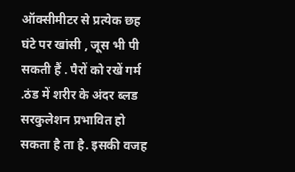ऑक्सीमीटर से प्रत्येक छह घंटे पर खांसी , जूस भी पी सकती हैं . पैरों को रखें गर्म .ठंड में शरीर के अंदर ब्लड सरकुलेशन प्रभावित हो सकता है ता है. इसकी वजह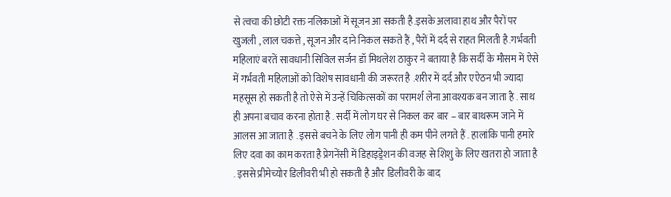से त्वचा की छोटी रक्त नलिकाओं में सूजन आ सकती है.इसके अलावा हाथ और पैरों पर खुजली , लाल चकत्ते , सूजन और दाने निकल सकते हैं , पैरों में दर्द से राहत मिलती है.गर्भवती महिलाएं बरतें सावधानी सिविल सर्जन डॉ मिथलेश ठाकुर ने बताया है कि सर्दी के मौसम में ऐसे में गर्भवती महिलाओं को विशेष सावधानी की जरूरत है .शरीर में दर्द और एऐठन भी ज्यादा महसूस हो सकती है तो ऐसे में उन्हें चिकित्सकों का परामर्श लेना आवश्यक बन जाता है . साथ ही अपना बचाव करना होता है . सर्दी में लोग घर से निकल कर बार – बार बाथरूम जाने में आलस आ जाता है . इससे बचने के लिए लोग पानी ही कम पीने लगते हैं . हालांकि पानी हमारे लिए दवा का काम करता है प्रेगनेंसी में डिहाइड्रेशन की वजह से शिशु के लिए खतरा हो जाता है . इससे प्रीमेच्योर डिलीवरी भी हो सकती है और डिलीवरी के बाद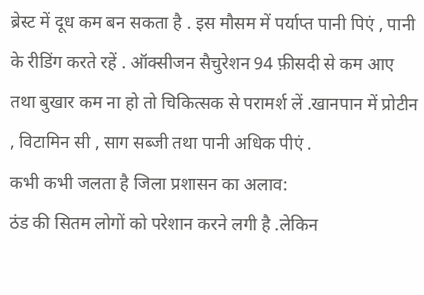ब्रेस्ट में दूध कम बन सकता है . इस मौसम में पर्याप्त पानी पिएं , पानी के रीडिंग करते रहें . ऑक्सीजन सैचुरेशन 94 फ़ीसदी से कम आए तथा बुखार कम ना हो तो चिकित्सक से परामर्श लें .खानपान में प्रोटीन , विटामिन सी , साग सब्जी तथा पानी अधिक पीएं .
कभी कभी जलता है जिला प्रशासन का अलाव:
ठंड की सितम लोगों को परेशान करने लगी है .लेकिन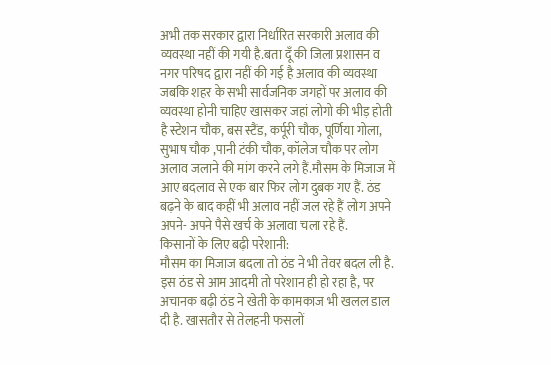अभी तक सरकार द्वारा निर्धारित सरकारी अलाव की व्यवस्था नहीं की गयी है.बता दूँ की जिला प्रशासन व नगर परिषद द्वारा नहीं की गई है अलाव की व्यवस्था जबकि शहर के सभी सार्वजनिक जगहों पर अलाव की व्यवस्था होनी चाहिए खासकर जहां लोगो की भीड़ होती है स्टेशन चौक, बस स्टैंड, कर्पूरी चौक, पूर्णिया गोला, सुभाष चौक ,पानी टंकी चौक, कॉलेज चौक पर लोग अलाव जलाने की मांग करने लगे हैं.मौसम के मिजाज में आए बदलाव से एक बार फिर लोग दुबक गए हैं. ठंड बढ़ने के बाद कहीं भी अलाव नहीं जल रहे हैं लोग अपने अपने- अपने पैसे खर्च के अलावा चला रहे हैं.
किसानों के लिए बढ़ी परेशानी:
मौसम का मिजाज बदला तो ठंड ने भी तेवर बदल ली है. इस ठंड से आम आदमी तो परेशान ही हो रहा है, पर अचानक बढ़ी ठंड ने खेती के कामकाज भी खलल डाल दी है. खासतौर से तेलहनी फसलों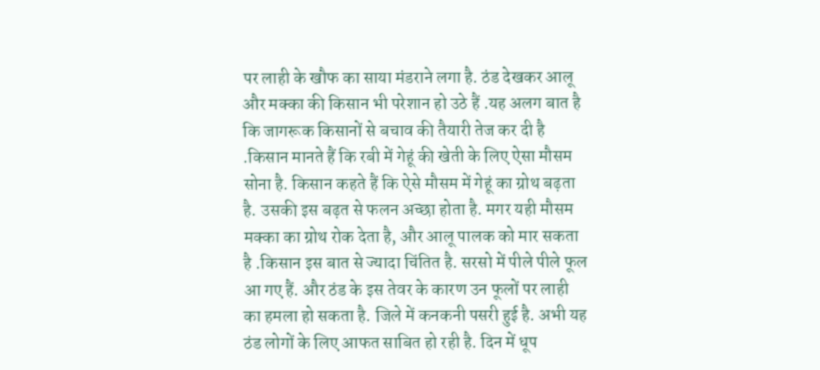पर लाही के खौफ का साया मंडराने लगा है. ठंड देखकर आलू और मक्का की किसान भी परेशान हो उठे हैं .यह अलग बात है कि जागरूक किसानों से बचाव की तैयारी तेज कर दी है .किसान मानते हैं कि रबी में गेहूं की खेती के लिए ऐसा मौसम सोना है. किसान कहते हैं कि ऐसे मौसम में गेहूं का ग्रोथ बढ़ता है. उसकी इस बढ़त से फलन अच्छा होता है. मगर यही मौसम मक्का का ग्रोथ रोक देता है, और आलू पालक को मार सकता है .किसान इस बात से ज्यादा चिंतित है. सरसो में पीले पीले फूल आ गए हैं. और ठंड के इस तेवर के कारण उन फूलों पर लाही का हमला हो सकता है. जिले में कनकनी पसरी हुई है. अभी यह ठंड लोगों के लिए आफत साबित हो रही है. दिन में धूप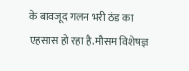के बावजूद गलन भरी ठंड का एहसास हो रहा है.मौसम विशेषज्ञ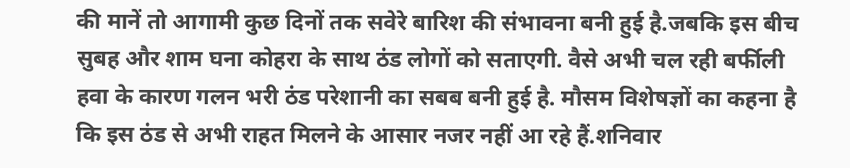की मानें तो आगामी कुछ दिनों तक सवेरे बारिश की संभावना बनी हुई है.जबकि इस बीच सुबह और शाम घना कोहरा के साथ ठंड लोगों को सताएगी. वैसे अभी चल रही बर्फीली हवा के कारण गलन भरी ठंड परेशानी का सबब बनी हुई है. मौसम विशेषज्ञों का कहना है कि इस ठंड से अभी राहत मिलने के आसार नजर नहीं आ रहे हैं.शनिवार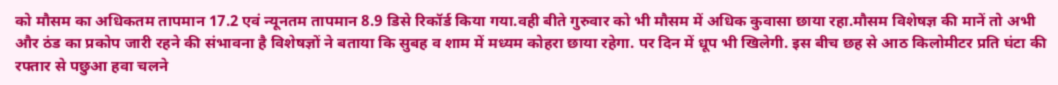को मौसम का अधिकतम तापमान 17.2 एवं न्यूनतम तापमान 8.9 डिसे रिकॉर्ड किया गया.वही बीते गुरुवार को भी मौसम में अधिक कुवासा छाया रहा.मौसम विशेषज्ञ की मानें तो अभी और ठंड का प्रकोप जारी रहने की संभावना है विशेषज्ञों ने बताया कि सुबह व शाम में मध्यम कोहरा छाया रहेगा. पर दिन में धूप भी खिलेगी. इस बीच छह से आठ किलोमीटर प्रति घंटा की रफ्तार से पछुआ हवा चलने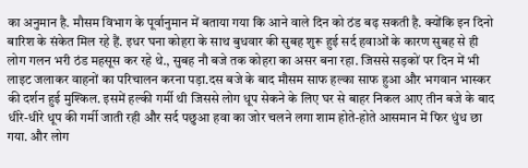का अनुमान है. मौसम विभाग के पूर्वानुमान में बताया गया कि आने वाले दिन को ठंड बढ़ सकती है. क्योंकि इन दिनो बारिश के संकेत मिल रहे हैं. इधर घना कोहरा के साथ बुधवार की सुबह शुरू हुई सर्द हवाओं के कारण सुबह से ही लोग गलन भरी ठंड महसूस कर रहे थे., सुबह नौ बजे तक कोहरा का असर बना रहा. जिससे सड़कों पर दिन में भी लाइट जलाकर वाहनों का परिचालन करना पड़ा.दस बजे के बाद मौसम साफ हल्का साफ हुआ और भगवान भास्कर की दर्शन हुई मुश्किल. इसमें हल्की गर्मी थी जिससे लोग धूप सेकने के लिए घर से बाहर निकल आए तीन बजे के बाद धीरे-धीरे धूप की गर्मी जाती रही और सर्द पछुआ हवा का जोर चलने लगा शाम होते-होते आसमान में फिर धुंध छा गया. और लोग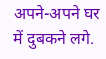अपने-अपने घर में दुबकने लगे.